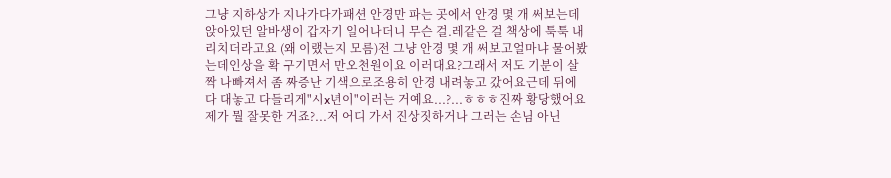그냥 지하상가 지나가다가패션 안경만 파는 곳에서 안경 몇 개 써보는데앉아있던 알바생이 갑자기 일어나더니 무슨 걸.레같은 걸 책상에 툭툭 내리치더라고요 (왜 이랬는지 모름)전 그냥 안경 몇 개 써보고얼마냐 물어봤는데인상을 확 구기면서 만오천원이요 이러대요?그래서 저도 기분이 살짝 나빠져서 좀 짜증난 기색으로조용히 안경 내려놓고 갔어요근데 뒤에다 대놓고 다들리게"시x년이"이러는 거예요...?...ㅎㅎㅎ진짜 황당했어요제가 뭘 잘못한 거죠?...저 어디 가서 진상짓하거나 그러는 손님 아닌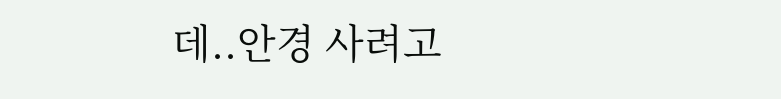데..안경 사려고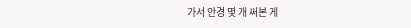가서 안경 몇 개 써본 게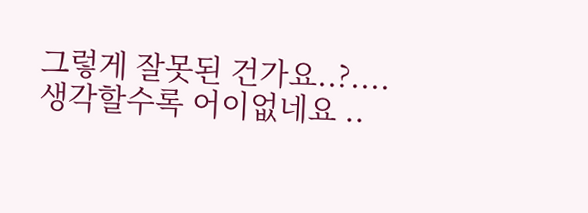그렇게 잘못된 건가요..?....생각할수록 어이없네요 ..